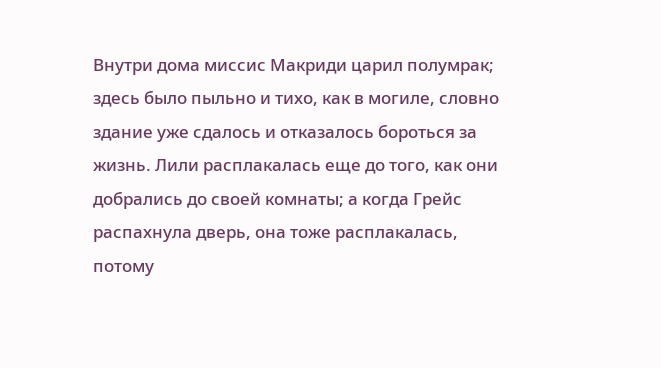Внутри дома миссис Макриди царил полумрак; здесь было пыльно и тихо, как в могиле, словно здание уже сдалось и отказалось бороться за жизнь. Лили расплакалась еще до того, как они добрались до своей комнаты; а когда Грейс распахнула дверь, она тоже расплакалась, потому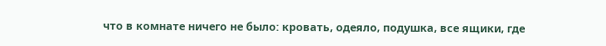что в комнате ничего не было: кровать, одеяло, подушка, все ящики, где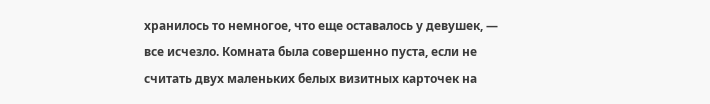хранилось то немногое, что еще оставалось у девушек, — все исчезло. Комната была совершенно пуста, если не считать двух маленьких белых визитных карточек на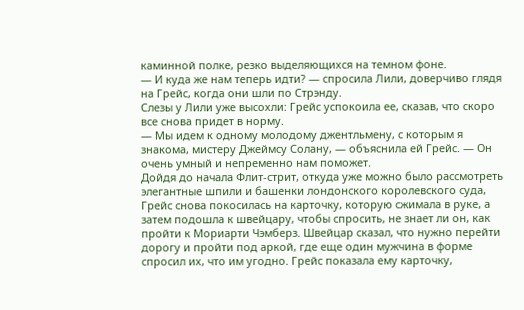каминной полке, резко выделяющихся на темном фоне.
— И куда же нам теперь идти? — спросила Лили, доверчиво глядя на Грейс, когда они шли по Стрэнду.
Слезы у Лили уже высохли: Грейс успокоила ее, сказав, что скоро все снова придет в норму.
— Мы идем к одному молодому джентльмену, с которым я знакома, мистеру Джеймсу Солану, — объяснила ей Грейс. — Он очень умный и непременно нам поможет.
Дойдя до начала Флит-стрит, откуда уже можно было рассмотреть элегантные шпили и башенки лондонского королевского суда, Грейс снова покосилась на карточку, которую сжимала в руке, а затем подошла к швейцару, чтобы спросить, не знает ли он, как пройти к Мориарти Чэмберз. Швейцар сказал, что нужно перейти дорогу и пройти под аркой, где еще один мужчина в форме спросил их, что им угодно. Грейс показала ему карточку,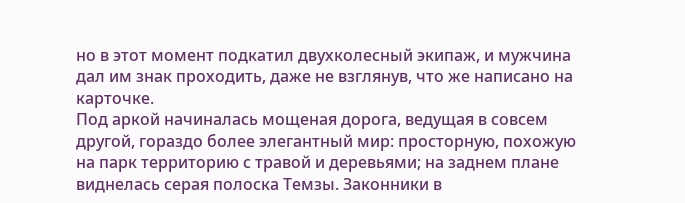но в этот момент подкатил двухколесный экипаж, и мужчина дал им знак проходить, даже не взглянув, что же написано на карточке.
Под аркой начиналась мощеная дорога, ведущая в совсем другой, гораздо более элегантный мир: просторную, похожую на парк территорию с травой и деревьями; на заднем плане виднелась серая полоска Темзы. Законники в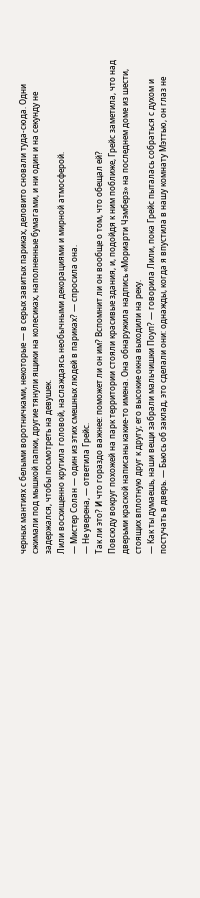черных мантиях с белыми воротничками, некоторые — в серых завитых париках, деловито сновали туда-сюда. Одни сжимали под мышкой папки, другие тянули ящики на колесиках, наполненные бумагами, и ни один и на секунду не задержался, чтобы посмотреть на девушек.
Лили восхищенно крутила головой, наслаждаясь необычными декорациями и мирной атмосферой.
— Мистер Солан — один из этих смешных людей в париках? — спросила она.
— Не уверена, — ответила Грейс.
Так ли это? И что гораздо важнее: поможет ли он им? Вспомнит ли он вообще о том, что обещал ей?
Повсюду вокруг похожей на парк территории стояли красивые здания, и, подойдя к ним поближе, Грейс заметила, что над дверьми краской написаны какие-то имена. Она обнаружила надпись «Мориарти Чэмберз» на последнем доме из шести, стоящих вплотную друг к другу; его высокие окна выходили на реку.
— Как ты думаешь, наши вещи забрали мальчишки Поуп? — говорила Лили, пока Грейс пыталась собраться с духом и постучать в дверь. — Бьюсь об заклад, это сделали они: однажды, когда я впустила в нашу комнату Мэттью, он глаз не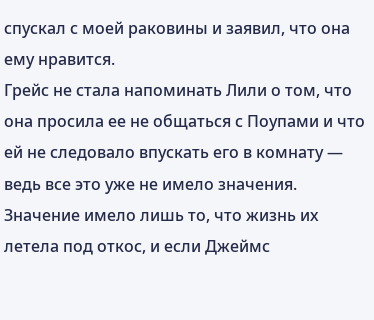спускал с моей раковины и заявил, что она ему нравится.
Грейс не стала напоминать Лили о том, что она просила ее не общаться с Поупами и что ей не следовало впускать его в комнату — ведь все это уже не имело значения. Значение имело лишь то, что жизнь их летела под откос, и если Джеймс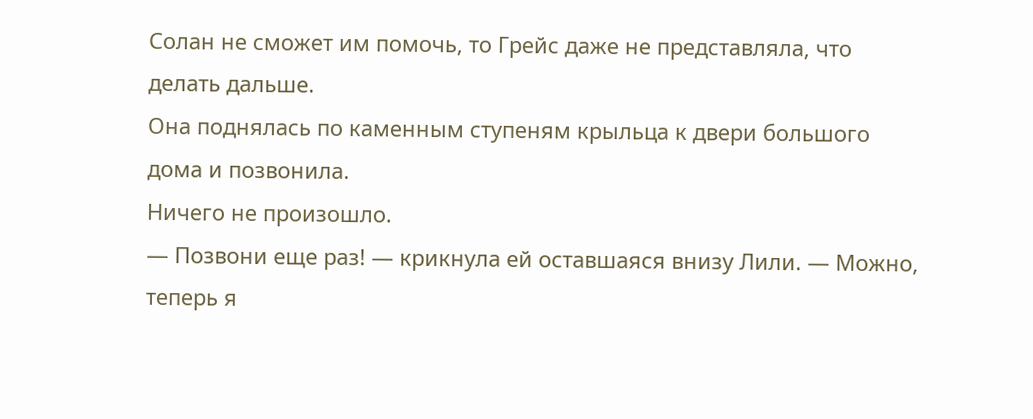Солан не сможет им помочь, то Грейс даже не представляла, что делать дальше.
Она поднялась по каменным ступеням крыльца к двери большого дома и позвонила.
Ничего не произошло.
— Позвони еще раз! — крикнула ей оставшаяся внизу Лили. — Можно, теперь я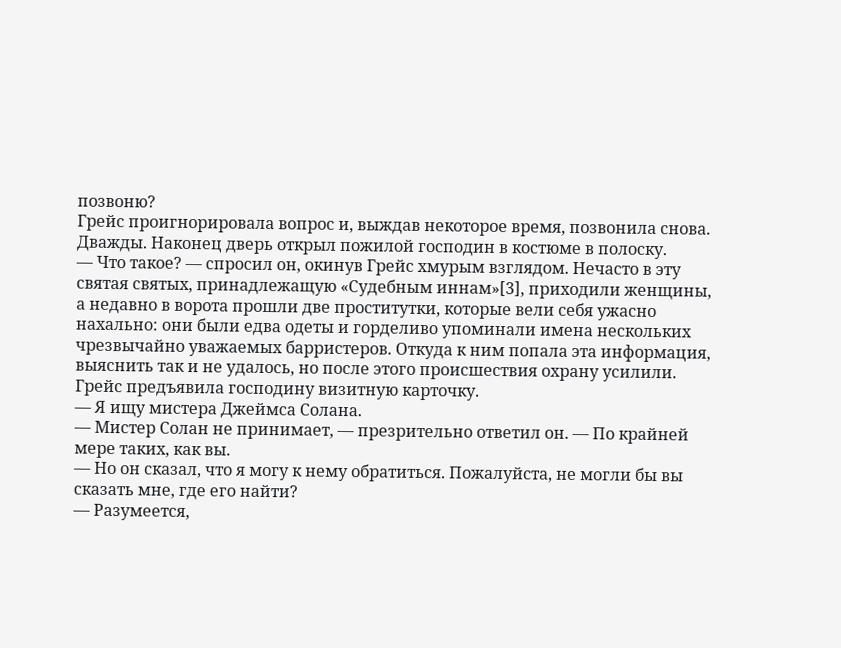позвоню?
Грейс проигнорировала вопрос и, выждав некоторое время, позвонила снова. Дважды. Наконец дверь открыл пожилой господин в костюме в полоску.
— Что такое? — спросил он, окинув Грейс хмурым взглядом. Нечасто в эту святая святых, принадлежащую «Судебным иннам»[3], приходили женщины, а недавно в ворота прошли две проститутки, которые вели себя ужасно нахально: они были едва одеты и горделиво упоминали имена нескольких чрезвычайно уважаемых барристеров. Откуда к ним попала эта информация, выяснить так и не удалось, но после этого происшествия охрану усилили.
Грейс предъявила господину визитную карточку.
— Я ищу мистера Джеймса Солана.
— Мистер Солан не принимает, — презрительно ответил он. — По крайней мере таких, как вы.
— Но он сказал, что я могу к нему обратиться. Пожалуйста, не могли бы вы сказать мне, где его найти?
— Разумеется,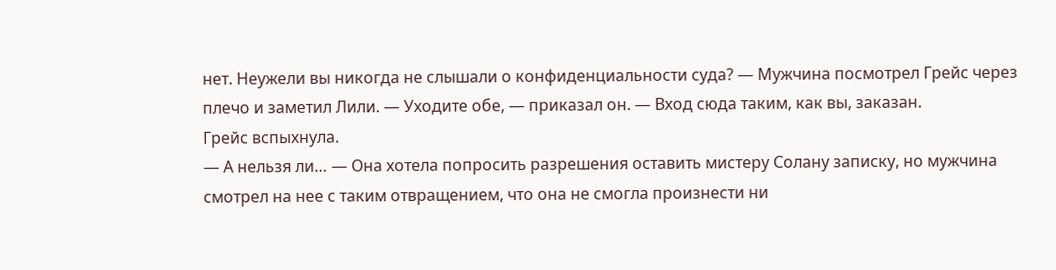нет. Неужели вы никогда не слышали о конфиденциальности суда? — Мужчина посмотрел Грейс через плечо и заметил Лили. — Уходите обе, — приказал он. — Вход сюда таким, как вы, заказан.
Грейс вспыхнула.
— А нельзя ли… — Она хотела попросить разрешения оставить мистеру Солану записку, но мужчина смотрел на нее с таким отвращением, что она не смогла произнести ни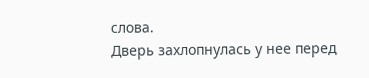слова.
Дверь захлопнулась у нее перед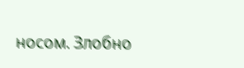носом. Злобно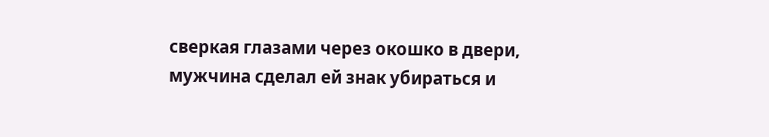сверкая глазами через окошко в двери, мужчина сделал ей знак убираться и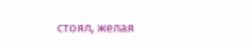стоял, желая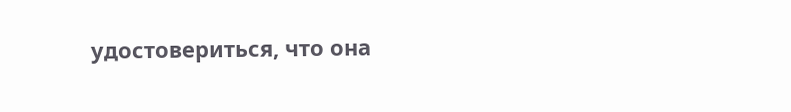удостовериться, что она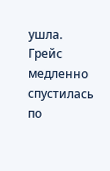ушла.
Грейс медленно спустилась по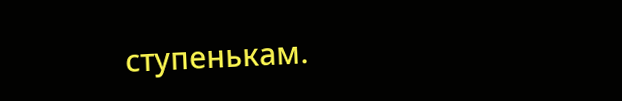ступенькам.